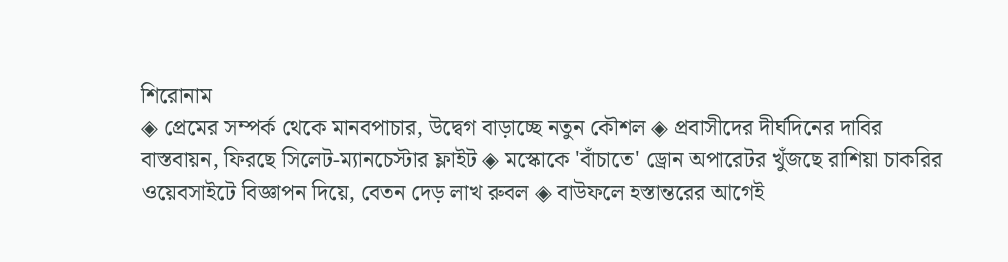শিরোনাম
◈ প্রেমের সম্পর্ক থেকে মানবপাচার, উদ্বেগ বাড়াচ্ছে নতুন কৌশল ◈ প্রবাসীদের দীর্ঘদিনের দাবির বাস্তবায়ন, ফিরছে সিলেট-ম্যানচেস্টার ফ্লাইট ◈ মস্কোকে 'বাঁচাতে' ড্রোন অপারেটর খুঁজছে রাশিয়া চাকরির ওয়েবসাইটে বিজ্ঞাপন দিয়ে, বেতন দেড় লাখ রুবল ◈ বাউফলে হস্তান্তরের আগেই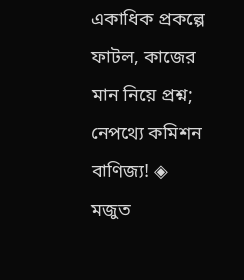একাধিক প্রকল্পে ফাটল, কাজের মান নিয়ে প্রশ্ন; নেপথ্যে কমিশন বাণিজ্য! ◈ মজুত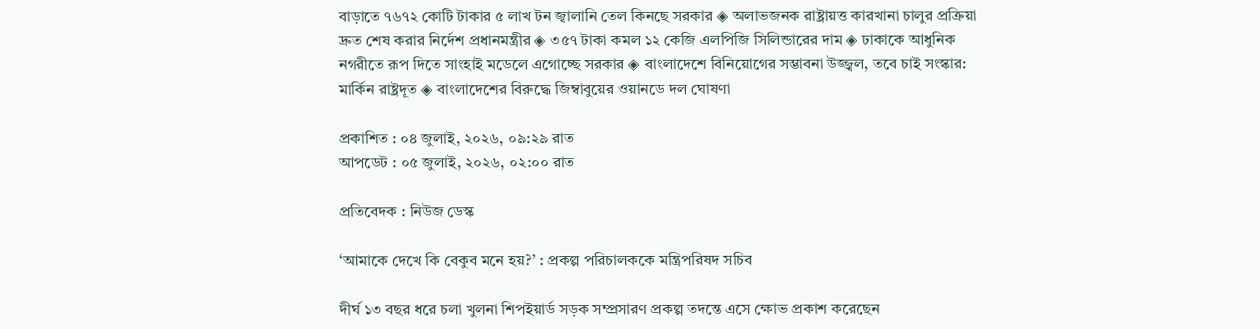বাড়াতে ৭৬৭২ কোটি টাকার ৫ লাখ টন জ্বালানি তেল কিনছে সরকার ◈ অলাভজনক রাষ্ট্রায়ত্ত কারখানা চালুর প্রক্রিয়া দ্রুত শেষ করার নির্দেশ প্রধানমন্ত্রীর ◈ ৩৫৭ টাকা কমল ১২ কেজি এলপিজি সিলিন্ডারের দাম ◈ ঢাকাকে আধুনিক নগরীতে রূপ দিতে সাংহাই মডেলে এগোচ্ছে সরকার ◈ বাংলাদেশে বিনিয়োগের সম্ভাবনা উজ্জ্বল, তবে চাই সংস্কার: মার্কিন রাষ্ট্রদূত ◈ বাংলাদেশের বিরু‌দ্ধে জিম্বাবু‌য়ের ওয়ানডে দল ঘোষণা

প্রকাশিত : ০৪ জুলাই, ২০২৬, ০৯:২৯ রাত
আপডেট : ০৫ জুলাই, ২০২৬, ০২:০০ রাত

প্রতিবেদক : নিউজ ডেস্ক

‘আমাকে দেখে কি বেকুব মনে হয়?’ : প্রকল্প পরিচালককে মন্ত্রিপরিষদ সচিব

দীর্ঘ ১৩ বছর ধরে চলা খুলনা শিপইয়ার্ড সড়ক সম্প্রসারণ প্রকল্প তদন্তে এসে ক্ষোভ প্রকাশ করেছেন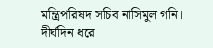মন্ত্রিপরিষদ সচিব নাসিমুল গনি। দীর্ঘদিন ধরে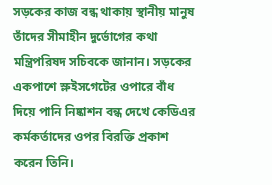সড়কের কাজ বন্ধ থাকায় স্থানীয় মানুষ তাঁদের সীমাহীন দুর্ভোগের কথা মন্ত্রিপরিষদ সচিবকে জানান। সড়কের একপাশে স্লুইসগেটের ওপারে বাঁধ দিয়ে পানি নিষ্কাশন বন্ধ দেখে কেডিএর কর্মকর্তাদের ওপর বিরক্তি প্রকাশ করেন তিনি।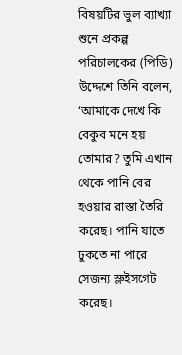বিষয়টির ভুল ব্যাখ্যা শুনে প্রকল্প পরিচালকের (পিডি) উদ্দেশে তিনি বলেন, ‘আমাকে দেখে কি বেকুব মনে হয় তোমার? তুমি এখান থেকে পানি বের হওয়ার রাস্তা তৈরি করেছ। পানি যাতে ঢুকতে না পারে সেজন্য স্লুইসগেট করেছ।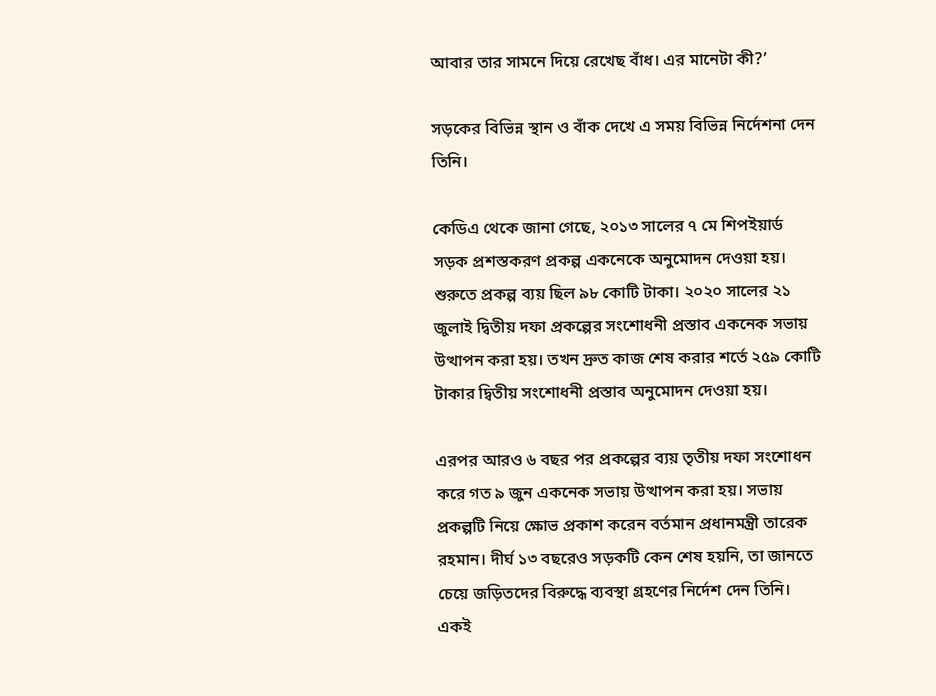আবার তার সামনে দিয়ে রেখেছ বাঁধ। এর মানেটা কী?’

সড়কের বিভিন্ন স্থান ও বাঁক দেখে এ সময় বিভিন্ন নির্দেশনা দেন তিনি।

কেডিএ থেকে জানা গেছে, ২০১৩ সালের ৭ মে শিপইয়ার্ড সড়ক প্রশস্তকরণ প্রকল্প একনেকে অনুমোদন দেওয়া হয়। শুরুতে প্রকল্প ব্যয় ছিল ৯৮ কোটি টাকা। ২০২০ সালের ২১ জুলাই দ্বিতীয় দফা প্রকল্পের সংশোধনী প্রস্তাব একনেক সভায় উত্থাপন করা হয়। তখন দ্রুত কাজ শেষ করার শর্তে ২৫৯ কোটি টাকার দ্বিতীয় সংশোধনী প্রস্তাব অনুমোদন দেওয়া হয়।

এরপর আরও ৬ বছর পর প্রকল্পের ব্যয় তৃতীয় দফা সংশোধন করে গত ৯ জুন একনেক সভায় উত্থাপন করা হয়। সভায় প্রকল্পটি নিয়ে ক্ষোভ প্রকাশ করেন বর্তমান প্রধানমন্ত্রী তারেক রহমান। দীর্ঘ ১৩ বছরেও সড়কটি কেন শেষ হয়নি, তা জানতে চেয়ে জড়িতদের বিরুদ্ধে ব্যবস্থা গ্রহণের নির্দেশ দেন তিনি। একই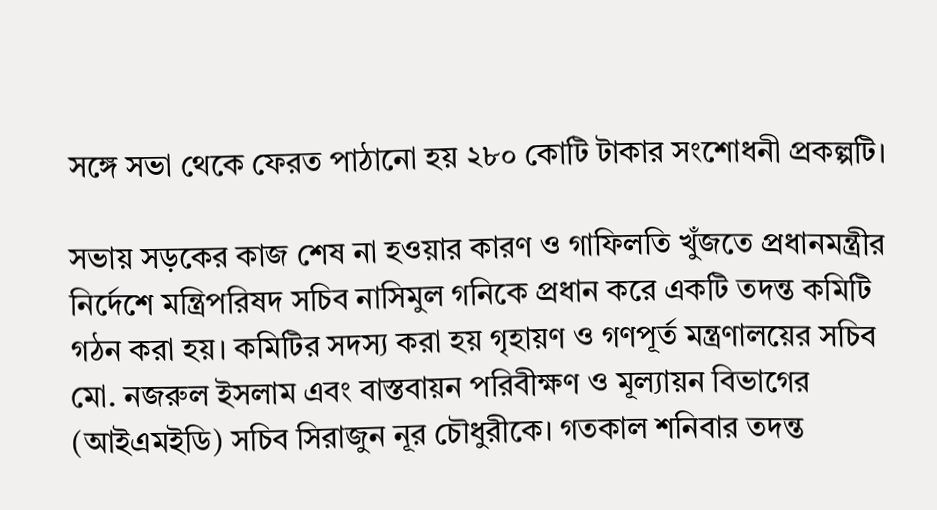সঙ্গে সভা থেকে ফেরত পাঠানো হয় ২৮০ কোটি টাকার সংশোধনী প্রকল্পটি।

সভায় সড়কের কাজ শেষ না হওয়ার কারণ ও গাফিলতি খুঁজতে প্রধানমন্ত্রীর নির্দেশে মন্ত্রিপরিষদ সচিব নাসিমুল গনিকে প্রধান করে একটি তদন্ত কমিটি গঠন করা হয়। কমিটির সদস্য করা হয় গৃহায়ণ ও গণপূর্ত মন্ত্রণালয়ের সচিব মো. নজরুল ইসলাম এবং বাস্তবায়ন পরিবীক্ষণ ও মূল্যায়ন বিভাগের (আইএমইডি) সচিব সিরাজুন নূর চৌধুরীকে। গতকাল শনিবার তদন্ত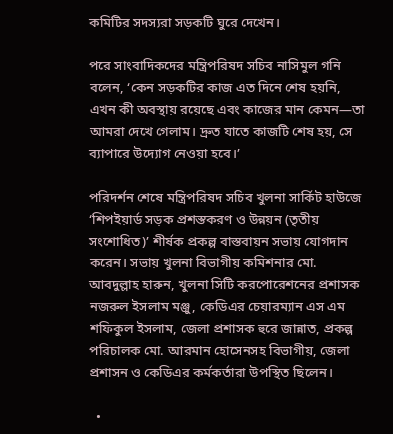কমিটির সদস্যরা সড়কটি ঘুরে দেখেন।

পরে সাংবাদিকদের মন্ত্রিপরিষদ সচিব নাসিমুল গনি বলেন, ‘কেন সড়কটির কাজ এত দিনে শেষ হয়নি, এখন কী অবস্থায় রয়েছে এবং কাজের মান কেমন—তা আমরা দেখে গেলাম। দ্রুত যাতে কাজটি শেষ হয়, সে ব্যাপারে উদ্যোগ নেওয়া হবে।’

পরিদর্শন শেষে মন্ত্রিপরিষদ সচিব খুলনা সার্কিট হাউজে ‘শিপইয়ার্ড সড়ক প্রশস্তকরণ ও উন্নয়ন (তৃতীয় সংশোধিত)’ শীর্ষক প্রকল্প বাস্তবায়ন সভায় যোগদান করেন। সভায় খুলনা বিভাগীয় কমিশনার মো. আবদুল্লাহ হারুন, খুলনা সিটি করপোরেশনের প্রশাসক নজরুল ইসলাম মঞ্জু, কেডিএর চেয়ারম্যান এস এম শফিকুল ইসলাম, জেলা প্রশাসক হুরে জান্নাত, প্রকল্প পরিচালক মো. আরমান হোসেনসহ বিভাগীয়, জেলা প্রশাসন ও কেডিএর কর্মকর্তারা উপস্থিত ছিলেন।

  •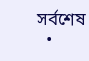সর্বশেষ
  •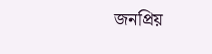জনপ্রিয়